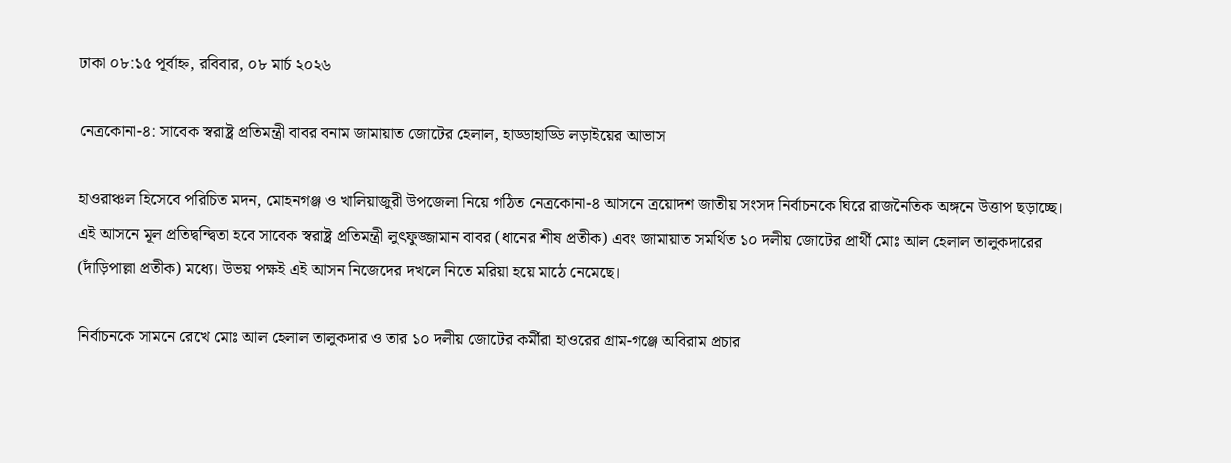ঢাকা ০৮:১৫ পূর্বাহ্ন, রবিবার, ০৮ মার্চ ২০২৬

নেত্রকোনা-৪: সাবেক স্বরাষ্ট্র প্রতিমন্ত্রী বাবর বনাম জামায়াত জোটের হেলাল, হাড্ডাহাড্ডি লড়াইয়ের আভাস

হাওরাঞ্চল হিসেবে পরিচিত মদন, মোহনগঞ্জ ও খালিয়াজুরী উপজেলা নিয়ে গঠিত নেত্রকোনা-৪ আসনে ত্রয়োদশ জাতীয় সংসদ নির্বাচনকে ঘিরে রাজনৈতিক অঙ্গনে উত্তাপ ছড়াচ্ছে। এই আসনে মূল প্রতিদ্বন্দ্বিতা হবে সাবেক স্বরাষ্ট্র প্রতিমন্ত্রী লুৎফুজ্জামান বাবর (ধানের শীষ প্রতীক) এবং জামায়াত সমর্থিত ১০ দলীয় জোটের প্রার্থী মোঃ আল হেলাল তালুকদারের (দাঁড়িপাল্লা প্রতীক) মধ্যে। উভয় পক্ষই এই আসন নিজেদের দখলে নিতে মরিয়া হয়ে মাঠে নেমেছে।

নির্বাচনকে সামনে রেখে মোঃ আল হেলাল তালুকদার ও তার ১০ দলীয় জোটের কর্মীরা হাওরের গ্রাম-গঞ্জে অবিরাম প্রচার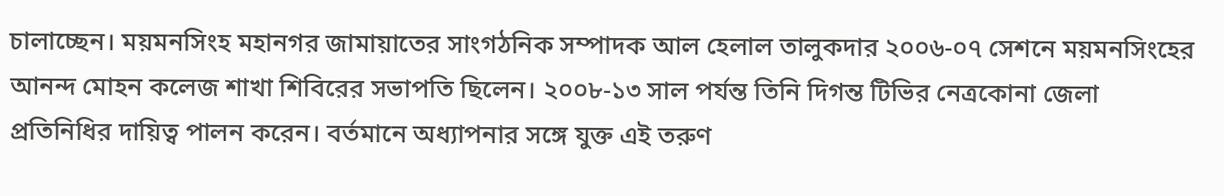চালাচ্ছেন। ময়মনসিংহ মহানগর জামায়াতের সাংগঠনিক সম্পাদক আল হেলাল তালুকদার ২০০৬-০৭ সেশনে ময়মনসিংহের আনন্দ মোহন কলেজ শাখা শিবিরের সভাপতি ছিলেন। ২০০৮-১৩ সাল পর্যন্ত তিনি দিগন্ত টিভির নেত্রকোনা জেলা প্রতিনিধির দায়িত্ব পালন করেন। বর্তমানে অধ্যাপনার সঙ্গে যুক্ত এই তরুণ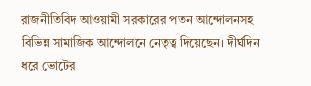রাজনীতিবিদ আওয়ামী সরকারের পতন আন্দোলনসহ বিভিন্ন সামাজিক আন্দোলনে নেতৃত্ব দিয়েছেন। দীর্ঘদিন ধরে ভোটের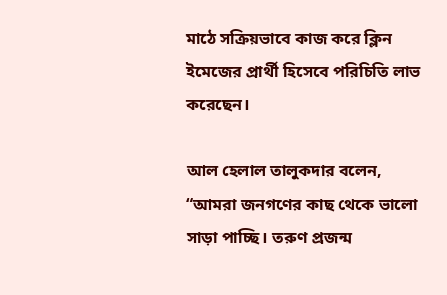মাঠে সক্রিয়ভাবে কাজ করে ক্লিন ইমেজের প্রার্থী হিসেবে পরিচিতি লাভ করেছেন।

আল হেলাল তালুকদার বলেন, “আমরা জনগণের কাছ থেকে ভালো সাড়া পাচ্ছি। তরুণ প্রজন্ম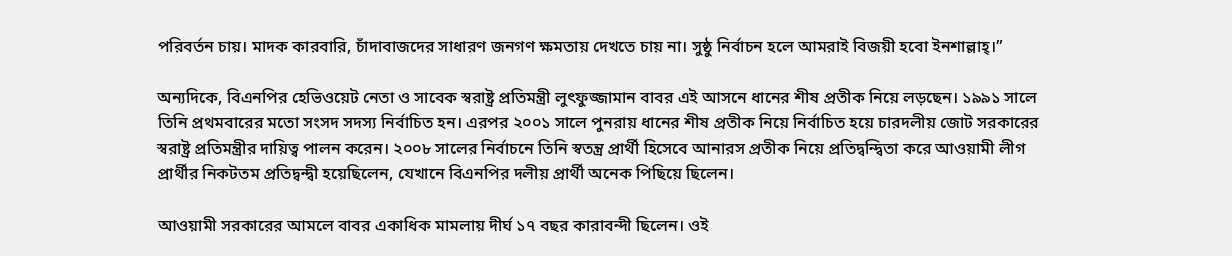পরিবর্তন চায়। মাদক কারবারি, চাঁদাবাজদের সাধারণ জনগণ ক্ষমতায় দেখতে চায় না। সুষ্ঠু নির্বাচন হলে আমরাই বিজয়ী হবো ইনশাল্লাহ্।”

অন্যদিকে, বিএনপির হেভিওয়েট নেতা ও সাবেক স্বরাষ্ট্র প্রতিমন্ত্রী লুৎফুজ্জামান বাবর এই আসনে ধানের শীষ প্রতীক নিয়ে লড়ছেন। ১৯৯১ সালে তিনি প্রথমবারের মতো সংসদ সদস্য নির্বাচিত হন। এরপর ২০০১ সালে পুনরায় ধানের শীষ প্রতীক নিয়ে নির্বাচিত হয়ে চারদলীয় জোট সরকারের স্বরাষ্ট্র প্রতিমন্ত্রীর দায়িত্ব পালন করেন। ২০০৮ সালের নির্বাচনে তিনি স্বতন্ত্র প্রার্থী হিসেবে আনারস প্রতীক নিয়ে প্রতিদ্বন্দ্বিতা করে আওয়ামী লীগ প্রার্থীর নিকটতম প্রতিদ্বন্দ্বী হয়েছিলেন, যেখানে বিএনপির দলীয় প্রার্থী অনেক পিছিয়ে ছিলেন।

আওয়ামী সরকারের আমলে বাবর একাধিক মামলায় দীর্ঘ ১৭ বছর কারাবন্দী ছিলেন। ওই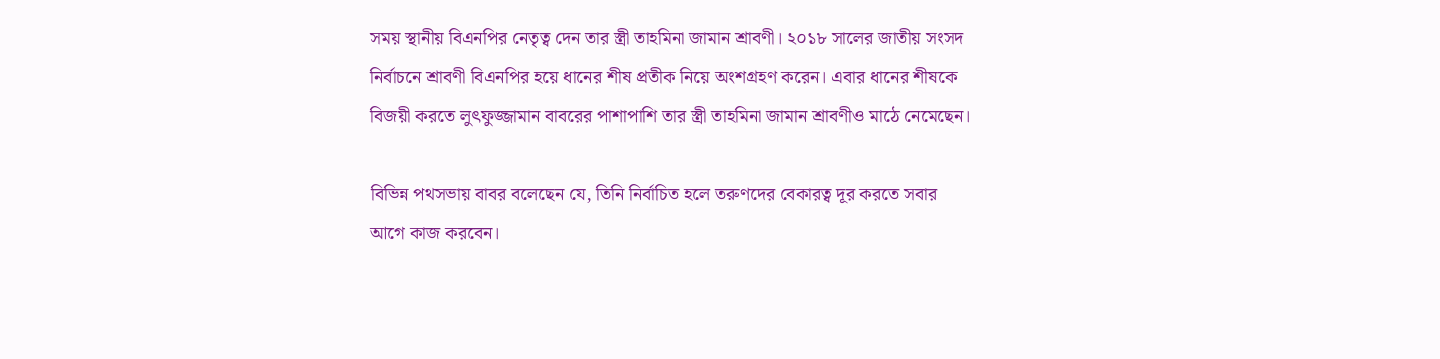সময় স্থানীয় বিএনপির নেতৃত্ব দেন তার স্ত্রী তাহমিনা জামান শ্রাবণী। ২০১৮ সালের জাতীয় সংসদ নির্বাচনে শ্রাবণী বিএনপির হয়ে ধানের শীষ প্রতীক নিয়ে অংশগ্রহণ করেন। এবার ধানের শীষকে বিজয়ী করতে লুৎফুজ্জামান বাবরের পাশাপাশি তার স্ত্রী তাহমিনা জামান শ্রাবণীও মাঠে নেমেছেন।

বিভিন্ন পথসভায় বাবর বলেছেন যে, তিনি নির্বাচিত হলে তরুণদের বেকারত্ব দূর করতে সবার আগে কাজ করবেন।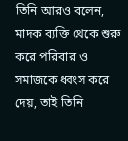তিনি আরও বলেন, মাদক ব্যক্তি থেকে শুরু করে পরিবার ও সমাজকে ধ্বংস করে দেয়, তাই তিনি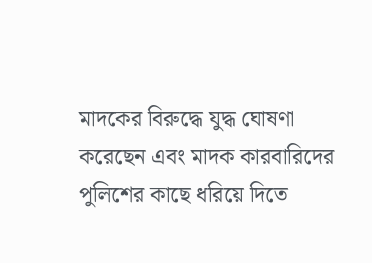মাদকের বিরুদ্ধে যুদ্ধ ঘোষণা করেছেন এবং মাদক কারবারিদের পুলিশের কাছে ধরিয়ে দিতে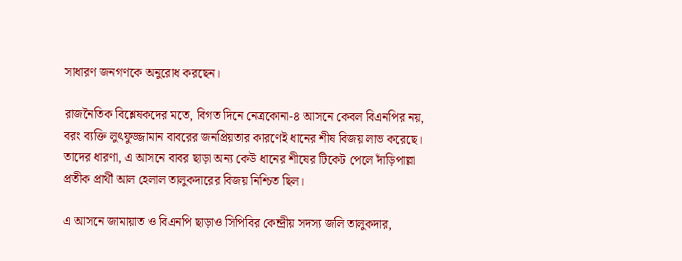সাধারণ জনগণকে অনুরোধ করছেন।

রাজনৈতিক বিশ্লেষকদের মতে, বিগত দিনে নেত্রকোনা-৪ আসনে কেবল বিএনপির নয়, বরং ব্যক্তি লুৎফুজ্জামান বাবরের জনপ্রিয়তার কারণেই ধানের শীষ বিজয় লাভ করেছে। তাদের ধারণা, এ আসনে বাবর ছাড়া অন্য কেউ ধানের শীষের টিকেট পেলে দাঁড়িপাল্লা প্রতীক প্রার্থী আল হেলাল তালুকদারের বিজয় নিশ্চিত ছিল।

এ আসনে জামায়াত ও বিএনপি ছাড়াও সিপিবির কেন্দ্রীয় সদস্য জলি তালুকদার,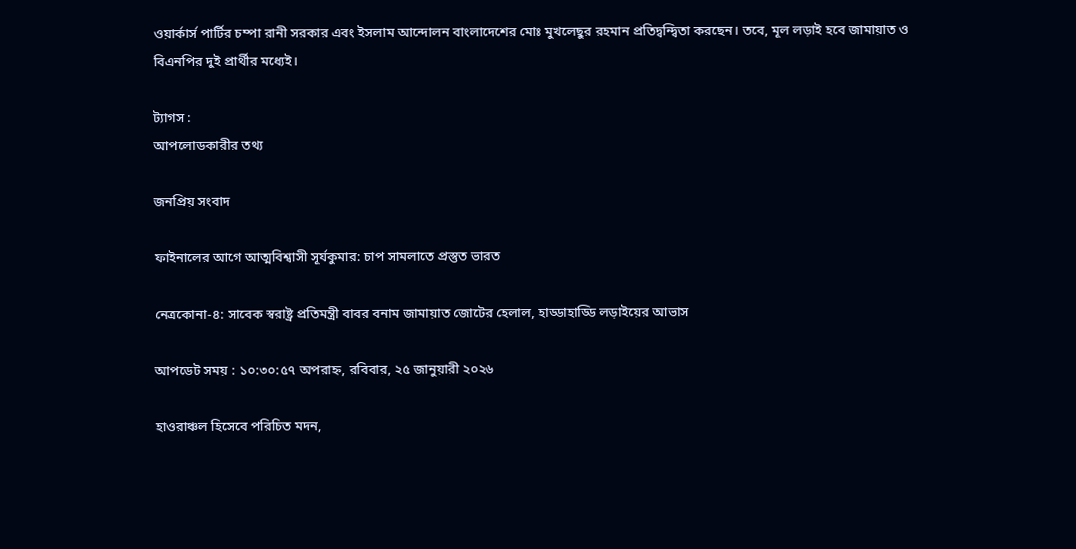ওয়ার্কার্স পার্টির চম্পা রানী সরকার এবং ইসলাম আন্দোলন বাংলাদেশের মোঃ মুখলেছুর রহমান প্রতিদ্বন্দ্বিতা করছেন। তবে, মূল লড়াই হবে জামায়াত ও বিএনপির দুই প্রার্থীর মধ্যেই।

ট্যাগস :
আপলোডকারীর তথ্য

জনপ্রিয় সংবাদ

ফাইনালের আগে আত্মবিশ্বাসী সূর্যকুমার: চাপ সামলাতে প্রস্তুত ভারত

নেত্রকোনা-৪: সাবেক স্বরাষ্ট্র প্রতিমন্ত্রী বাবর বনাম জামায়াত জোটের হেলাল, হাড্ডাহাড্ডি লড়াইয়ের আভাস

আপডেট সময় : ১০:৩০:৫৭ অপরাহ্ন, রবিবার, ২৫ জানুয়ারী ২০২৬

হাওরাঞ্চল হিসেবে পরিচিত মদন,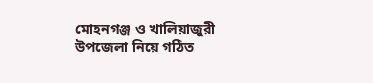মোহনগঞ্জ ও খালিয়াজুরী উপজেলা নিয়ে গঠিত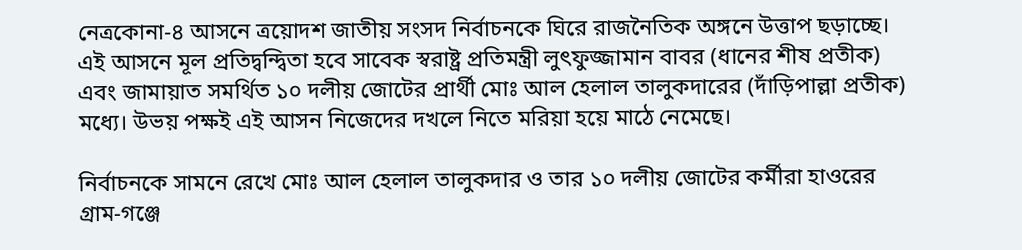নেত্রকোনা-৪ আসনে ত্রয়োদশ জাতীয় সংসদ নির্বাচনকে ঘিরে রাজনৈতিক অঙ্গনে উত্তাপ ছড়াচ্ছে। এই আসনে মূল প্রতিদ্বন্দ্বিতা হবে সাবেক স্বরাষ্ট্র প্রতিমন্ত্রী লুৎফুজ্জামান বাবর (ধানের শীষ প্রতীক) এবং জামায়াত সমর্থিত ১০ দলীয় জোটের প্রার্থী মোঃ আল হেলাল তালুকদারের (দাঁড়িপাল্লা প্রতীক) মধ্যে। উভয় পক্ষই এই আসন নিজেদের দখলে নিতে মরিয়া হয়ে মাঠে নেমেছে।

নির্বাচনকে সামনে রেখে মোঃ আল হেলাল তালুকদার ও তার ১০ দলীয় জোটের কর্মীরা হাওরের গ্রাম-গঞ্জে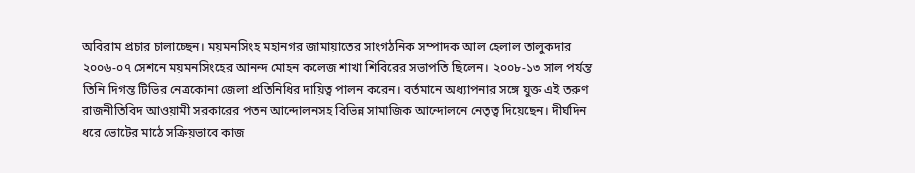অবিরাম প্রচার চালাচ্ছেন। ময়মনসিংহ মহানগর জামায়াতের সাংগঠনিক সম্পাদক আল হেলাল তালুকদার ২০০৬-০৭ সেশনে ময়মনসিংহের আনন্দ মোহন কলেজ শাখা শিবিরের সভাপতি ছিলেন। ২০০৮-১৩ সাল পর্যন্ত তিনি দিগন্ত টিভির নেত্রকোনা জেলা প্রতিনিধির দায়িত্ব পালন করেন। বর্তমানে অধ্যাপনার সঙ্গে যুক্ত এই তরুণ রাজনীতিবিদ আওয়ামী সরকারের পতন আন্দোলনসহ বিভিন্ন সামাজিক আন্দোলনে নেতৃত্ব দিয়েছেন। দীর্ঘদিন ধরে ভোটের মাঠে সক্রিয়ভাবে কাজ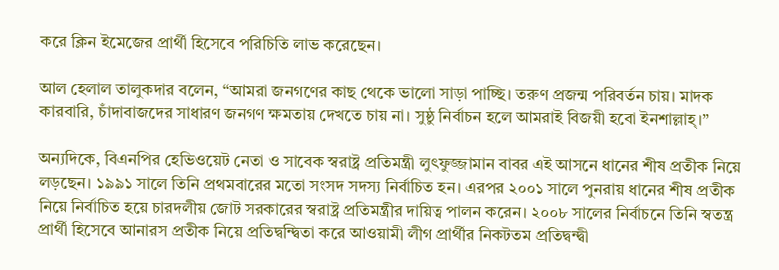করে ক্লিন ইমেজের প্রার্থী হিসেবে পরিচিতি লাভ করেছেন।

আল হেলাল তালুকদার বলেন, “আমরা জনগণের কাছ থেকে ভালো সাড়া পাচ্ছি। তরুণ প্রজন্ম পরিবর্তন চায়। মাদক কারবারি, চাঁদাবাজদের সাধারণ জনগণ ক্ষমতায় দেখতে চায় না। সুষ্ঠু নির্বাচন হলে আমরাই বিজয়ী হবো ইনশাল্লাহ্।”

অন্যদিকে, বিএনপির হেভিওয়েট নেতা ও সাবেক স্বরাষ্ট্র প্রতিমন্ত্রী লুৎফুজ্জামান বাবর এই আসনে ধানের শীষ প্রতীক নিয়ে লড়ছেন। ১৯৯১ সালে তিনি প্রথমবারের মতো সংসদ সদস্য নির্বাচিত হন। এরপর ২০০১ সালে পুনরায় ধানের শীষ প্রতীক নিয়ে নির্বাচিত হয়ে চারদলীয় জোট সরকারের স্বরাষ্ট্র প্রতিমন্ত্রীর দায়িত্ব পালন করেন। ২০০৮ সালের নির্বাচনে তিনি স্বতন্ত্র প্রার্থী হিসেবে আনারস প্রতীক নিয়ে প্রতিদ্বন্দ্বিতা করে আওয়ামী লীগ প্রার্থীর নিকটতম প্রতিদ্বন্দ্বী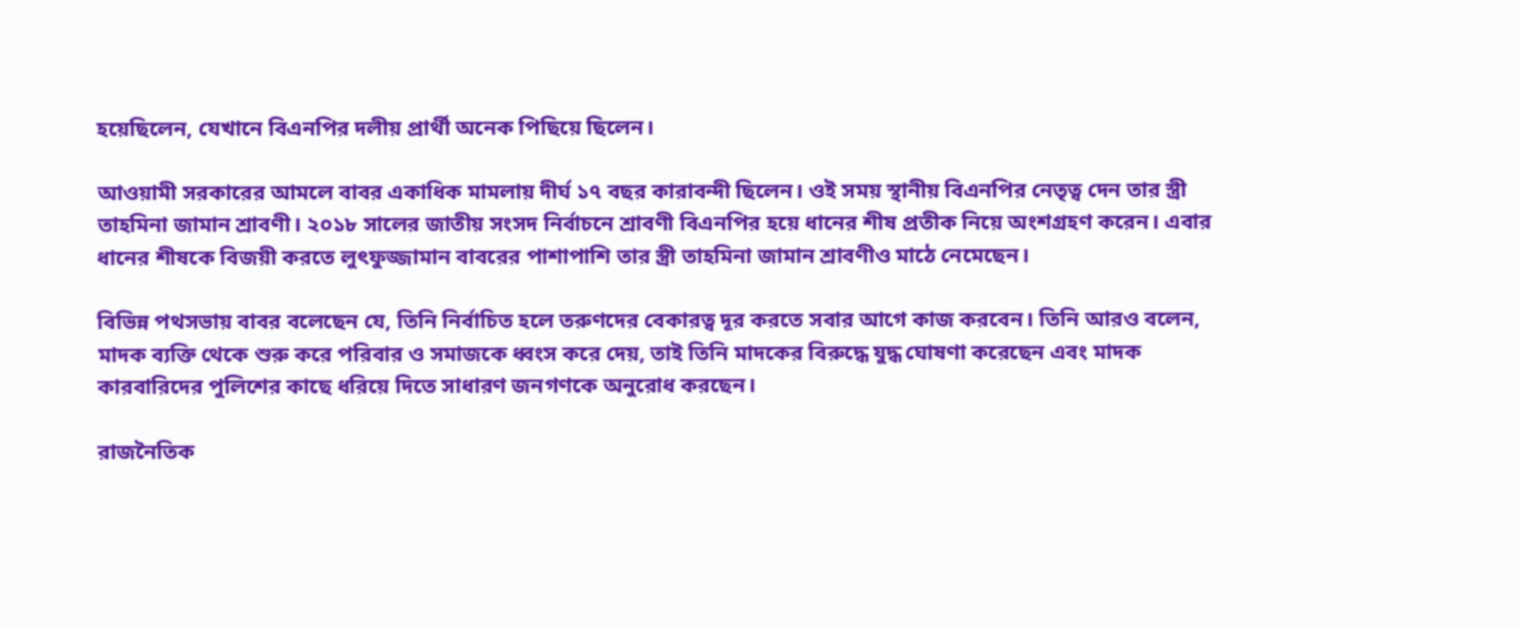হয়েছিলেন, যেখানে বিএনপির দলীয় প্রার্থী অনেক পিছিয়ে ছিলেন।

আওয়ামী সরকারের আমলে বাবর একাধিক মামলায় দীর্ঘ ১৭ বছর কারাবন্দী ছিলেন। ওই সময় স্থানীয় বিএনপির নেতৃত্ব দেন তার স্ত্রী তাহমিনা জামান শ্রাবণী। ২০১৮ সালের জাতীয় সংসদ নির্বাচনে শ্রাবণী বিএনপির হয়ে ধানের শীষ প্রতীক নিয়ে অংশগ্রহণ করেন। এবার ধানের শীষকে বিজয়ী করতে লুৎফুজ্জামান বাবরের পাশাপাশি তার স্ত্রী তাহমিনা জামান শ্রাবণীও মাঠে নেমেছেন।

বিভিন্ন পথসভায় বাবর বলেছেন যে, তিনি নির্বাচিত হলে তরুণদের বেকারত্ব দূর করতে সবার আগে কাজ করবেন। তিনি আরও বলেন, মাদক ব্যক্তি থেকে শুরু করে পরিবার ও সমাজকে ধ্বংস করে দেয়, তাই তিনি মাদকের বিরুদ্ধে যুদ্ধ ঘোষণা করেছেন এবং মাদক কারবারিদের পুলিশের কাছে ধরিয়ে দিতে সাধারণ জনগণকে অনুরোধ করছেন।

রাজনৈতিক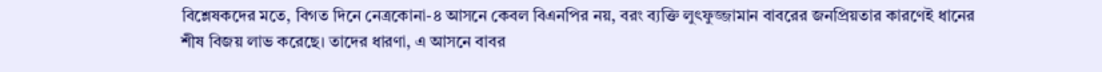বিশ্লেষকদের মতে, বিগত দিনে নেত্রকোনা-৪ আসনে কেবল বিএনপির নয়, বরং ব্যক্তি লুৎফুজ্জামান বাবরের জনপ্রিয়তার কারণেই ধানের শীষ বিজয় লাভ করেছে। তাদের ধারণা, এ আসনে বাবর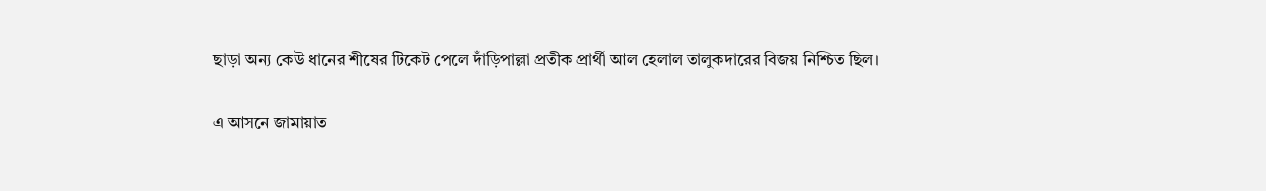ছাড়া অন্য কেউ ধানের শীষের টিকেট পেলে দাঁড়িপাল্লা প্রতীক প্রার্থী আল হেলাল তালুকদারের বিজয় নিশ্চিত ছিল।

এ আসনে জামায়াত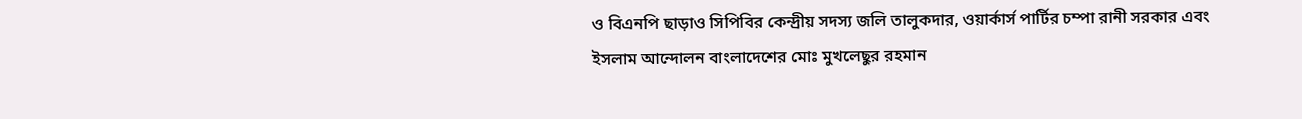ও বিএনপি ছাড়াও সিপিবির কেন্দ্রীয় সদস্য জলি তালুকদার, ওয়ার্কার্স পার্টির চম্পা রানী সরকার এবং ইসলাম আন্দোলন বাংলাদেশের মোঃ মুখলেছুর রহমান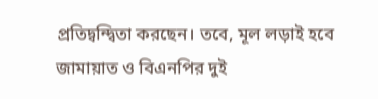প্রতিদ্বন্দ্বিতা করছেন। তবে, মূল লড়াই হবে জামায়াত ও বিএনপির দুই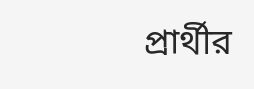প্রার্থীর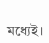মধ্যেই।